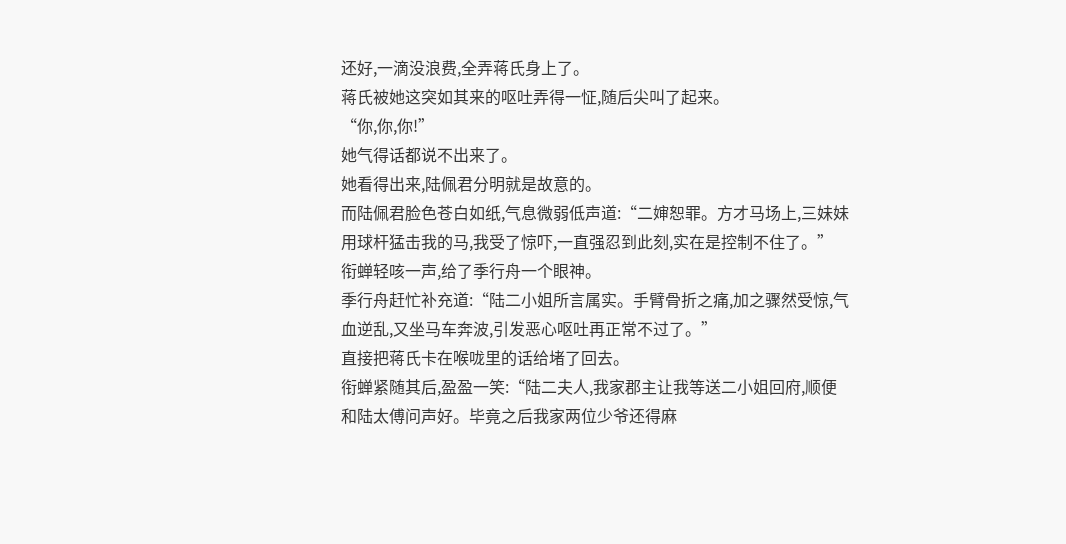还好,一滴没浪费,全弄蒋氏身上了。
蒋氏被她这突如其来的呕吐弄得一怔,随后尖叫了起来。
“你,你,你!”
她气得话都说不出来了。
她看得出来,陆佩君分明就是故意的。
而陆佩君脸色苍白如纸,气息微弱低声道:“二婶恕罪。方才马场上,三妹妹用球杆猛击我的马,我受了惊吓,一直强忍到此刻,实在是控制不住了。”
衔蝉轻咳一声,给了季行舟一个眼神。
季行舟赶忙补充道:“陆二小姐所言属实。手臂骨折之痛,加之骤然受惊,气血逆乱,又坐马车奔波,引发恶心呕吐再正常不过了。”
直接把蒋氏卡在喉咙里的话给堵了回去。
衔蝉紧随其后,盈盈一笑:“陆二夫人,我家郡主让我等送二小姐回府,顺便和陆太傅问声好。毕竟之后我家两位少爷还得麻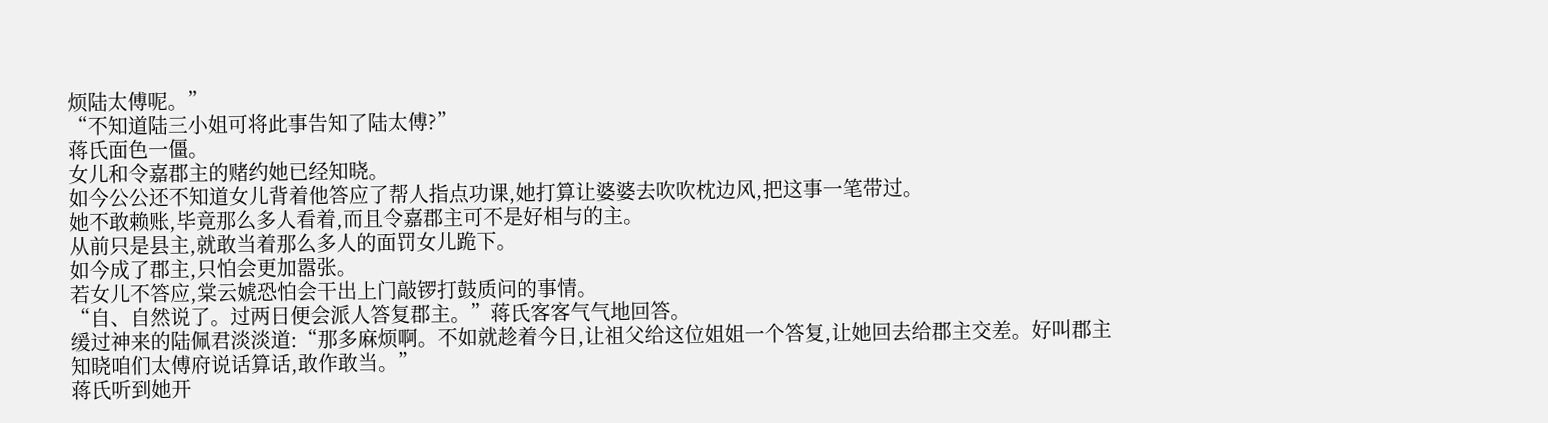烦陆太傅呢。”
“不知道陆三小姐可将此事告知了陆太傅?”
蒋氏面色一僵。
女儿和令嘉郡主的赌约她已经知晓。
如今公公还不知道女儿背着他答应了帮人指点功课,她打算让婆婆去吹吹枕边风,把这事一笔带过。
她不敢赖账,毕竟那么多人看着,而且令嘉郡主可不是好相与的主。
从前只是县主,就敢当着那么多人的面罚女儿跪下。
如今成了郡主,只怕会更加嚣张。
若女儿不答应,棠云婋恐怕会干出上门敲锣打鼓质问的事情。
“自、自然说了。过两日便会派人答复郡主。”蒋氏客客气气地回答。
缓过神来的陆佩君淡淡道:“那多麻烦啊。不如就趁着今日,让祖父给这位姐姐一个答复,让她回去给郡主交差。好叫郡主知晓咱们太傅府说话算话,敢作敢当。”
蒋氏听到她开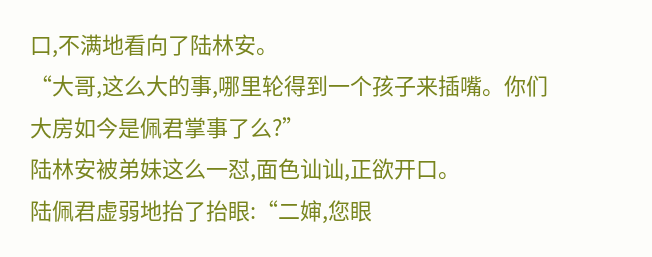口,不满地看向了陆林安。
“大哥,这么大的事,哪里轮得到一个孩子来插嘴。你们大房如今是佩君掌事了么?”
陆林安被弟妹这么一怼,面色讪讪,正欲开口。
陆佩君虚弱地抬了抬眼:“二婶,您眼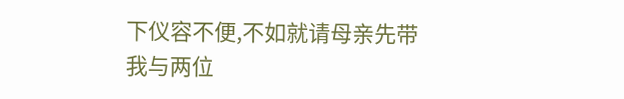下仪容不便,不如就请母亲先带我与两位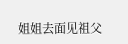姐姐去面见祖父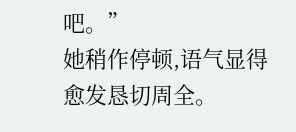吧。”
她稍作停顿,语气显得愈发恳切周全。